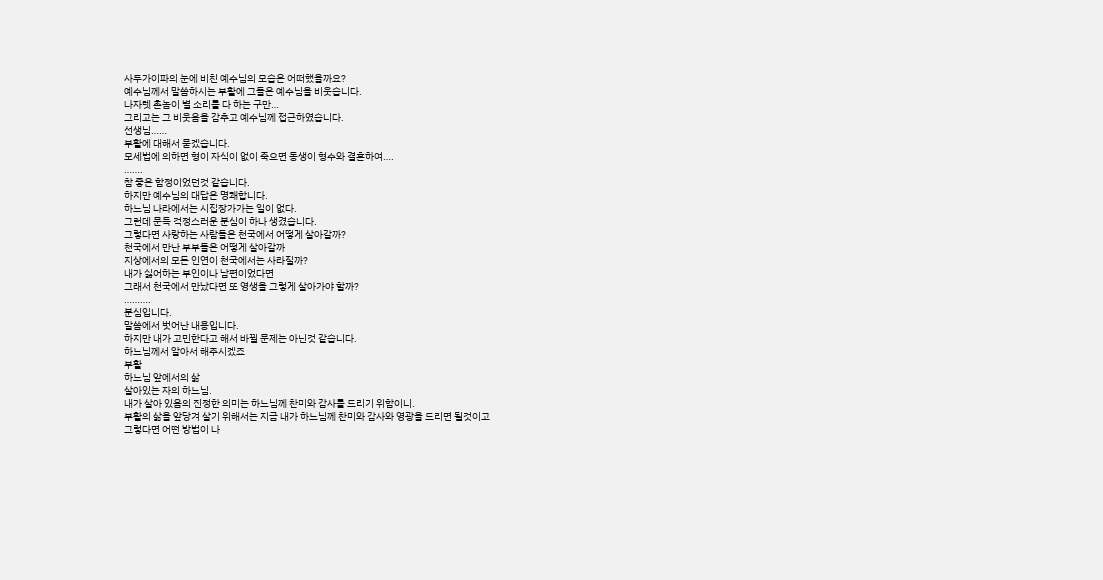사두가이파의 눈에 비친 예수님의 모습은 어떠했을까요?
예수님께서 말씀하시는 부활에 그들은 예수님을 비웃습니다.
나자렛 촌놈이 별 소리를 다 하는 구만…
그리고는 그 비웃음을 감추고 예수님께 접근하였습니다.
선생님……
부활에 대해서 묻겠습니다.
모세법에 의하면 형이 자식이 없이 죽으면 동생이 형수와 결혼하여….
…….
참 좋은 함정이었던것 같습니다.
하지만 예수님의 대답은 명쾌합니다.
하느님 나라에서는 시집장가가는 일이 없다.
그런데 문득 걱정스러운 분심이 하나 생겼습니다.
그렇다면 사랑하는 사람들은 천국에서 어떻게 살아갈까?
천국에서 만난 부부들은 어떻게 살아갈까
지상에서의 모든 인연이 천국에서는 사라질까?
내가 싫어하는 부인이나 남편이었다면
그래서 천국에서 만났다면 또 영생을 그렇게 살아가야 할까?
……….
분심입니다.
말씀에서 벗어난 내용입니다.
하지만 내가 고민한다고 해서 바뀔 문제는 아닌것 같습니다.
하느님께서 알아서 해주시겠죠
부활
하느님 앞에서의 삶
살아있는 자의 하느님.
내가 살아 있음의 진정한 의미는 하느님께 찬미와 감사를 드리기 위함이니.
부활의 삶을 앞당겨 살기 위해서는 지금 내가 하느님께 찬미와 감사와 영광을 드리면 될것이고
그렇다면 어떤 방법이 나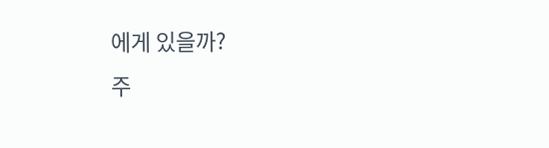에게 있을까?
주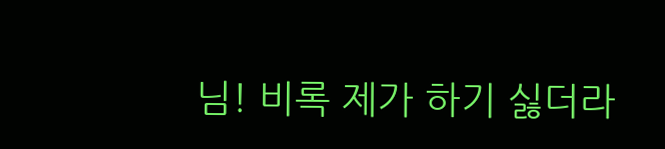님! 비록 제가 하기 싫더라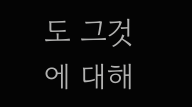도 그것에 대해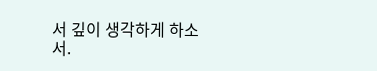서 깊이 생각하게 하소서.